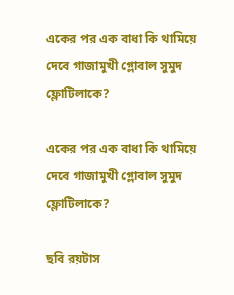একের পর এক বাধা কি থামিয়ে দেবে গাজামুখী গ্লোবাল সুমুদ ফ্লোটিলাকে?

একের পর এক বাধা কি থামিয়ে দেবে গাজামুখী গ্লোবাল সুমুদ ফ্লোটিলাকে?

ছবি রয়টাস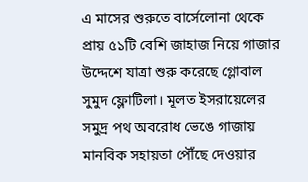এ মাসের শুরুতে বার্সেলোনা থেকে প্রায় ৫১টি বেশি জাহাজ নিয়ে গাজার উদ্দেশে যাত্রা শুরু করেছে গ্লোবাল সুমুদ ফ্লোটিলা। মূলত ইসরায়েলের সমুদ্র পথ অবরোধ ভেঙে গাজায় মানবিক সহায়তা পৌঁছে দেওয়ার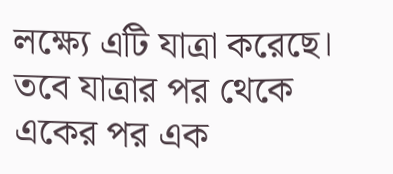লক্ষ্যে এটি যাত্রা করেছে। তবে যাত্রার পর থেকে একের পর এক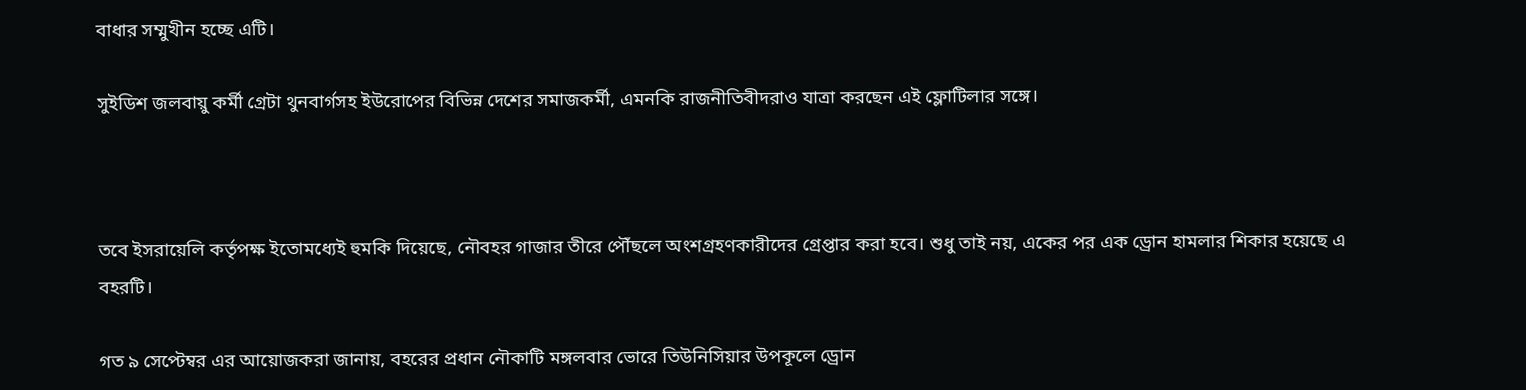বাধার সম্মুখীন হচ্ছে এটি।

সুইডিশ জলবায়ু কর্মী গ্রেটা থুনবার্গসহ ইউরোপের বিভিন্ন দেশের সমাজকর্মী, এমনকি রাজনীতিবীদরাও যাত্রা করছেন এই ফ্লোটিলার সঙ্গে।



তবে ইসরায়েলি কর্তৃপক্ষ ইতোমধ্যেই হুমকি দিয়েছে, নৌবহর গাজার তীরে পৌঁছলে অংশগ্রহণকারীদের গ্রেপ্তার করা হবে। শুধু তাই নয়, একের পর এক ড্রোন হামলার শিকার হয়েছে এ বহরটি।

গত ৯ সেপ্টেম্বর এর আয়োজকরা জানায়, বহরের প্রধান নৌকাটি মঙ্গলবার ভোরে তিউনিসিয়ার উপকূলে ড্রোন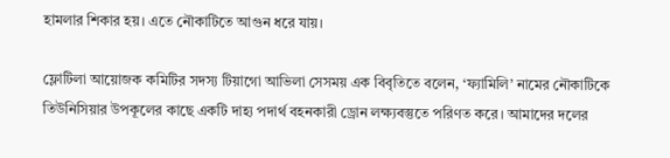হামলার শিকার হয়। এতে নৌকাটিতে আগুন ধরে যায়।

ফ্লোটিলা আয়োজক কমিটির সদস্য টিয়াগো আভিলা সেসময় এক বিবৃতিতে বলেন, ‘ফ্যামিলি’ নামের নৌকাটিকে তিউনিসিয়ার উপকূলের কাছে একটি দাহ্য পদার্থ বহনকারী ড্রোন লক্ষ্যবস্তুতে পরিণত করে। আমাদের দলের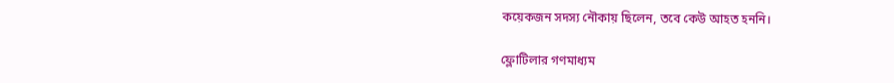কয়েকজন সদস্য নৌকায় ছিলেন, তবে কেউ আহত হননি।

ফ্লোটিলার গণমাধ্যম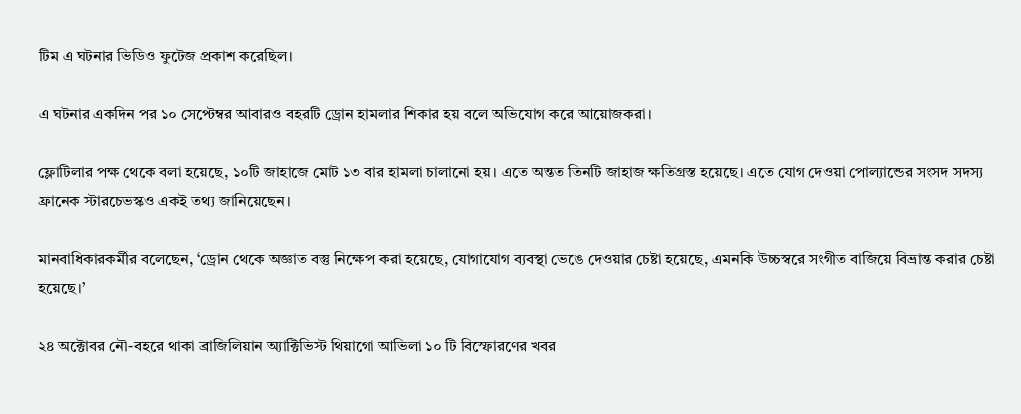টিম এ ঘটনার ভিডিও ফুটেজ প্রকাশ করেছিল।

এ ঘটনার একদিন পর ১০ সেপ্টেম্বর আবারও বহরটি ড্রোন হামলার শিকার হয় বলে অভিযোগ করে আয়োজকরা।

ফ্লোটিলার পক্ষ থেকে বলা হয়েছে, ১০টি জাহাজে মোট ১৩ বার হামলা চালানো হয়। এতে অন্তত তিনটি জাহাজ ক্ষতিগ্রস্ত হয়েছে। এতে যোগ দেওয়া পোল্যান্ডের সংসদ সদস্য ফ্রানেক স্টারচেভস্কও একই তথ্য জানিয়েছেন।

মানবাধিকারকর্মীর বলেছেন, ‘ড্রোন থেকে অজ্ঞাত বস্তু নিক্ষেপ করা হয়েছে, যোগাযোগ ব্যবস্থা ভেঙে দেওয়ার চেষ্টা হয়েছে, এমনকি উচ্চস্বরে সংগীত বাজিয়ে বিভ্রান্ত করার চেষ্টা হয়েছে।’

২৪ অক্টোবর নৌ-বহরে থাকা ব্রাজিলিয়ান অ্যাক্টিভিস্ট থিয়াগো আভিলা ১০ টি বিস্ফোরণের খবর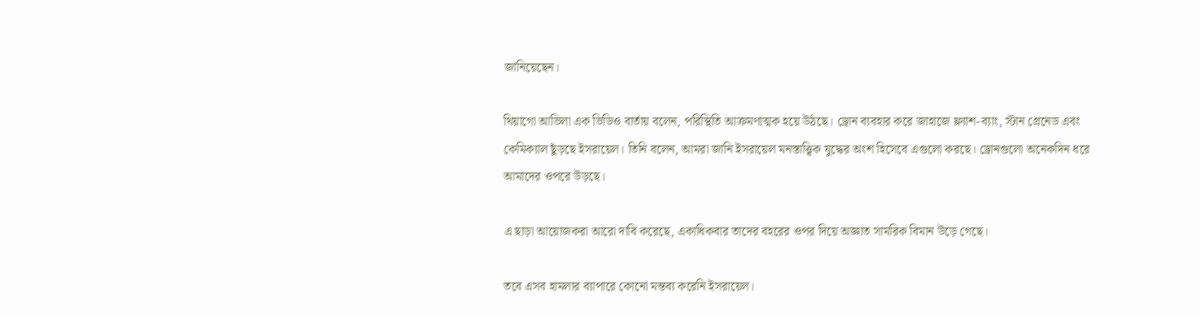জানিয়েছেন।

থিয়াগো আভিলা এক ভিডিও বার্তায় বলেন, পরিস্থিতি আক্রমণাত্মক হয়ে উঠছে। ড্রোন ব্যবহার করে জাহাজে ফ্ল্যাশ-ব্যাং, স্টান গ্রেনেড এবং কেমিক্যাল ছুঁড়ছে ইসরায়েল। তিনি বলেন, আমরা জানি ইসরায়েল মনস্তাত্ত্বিক যুদ্ধের অংশ হিসেবে এগুলো করছে। ড্রোনগুলো অনেকদিন ধরে আমাদের ওপরে উড়ছে।

এ ছাড়া আয়োজকরা আরো দাবি করেছে, একাধিকবার তাদের বহরের ওপর দিয়ে অজ্ঞাত সামরিক বিমান উড়ে গেছে।

তবে এসব হামলার ব্যাপারে কোনো মন্তব্য করেনি ইসরায়েল।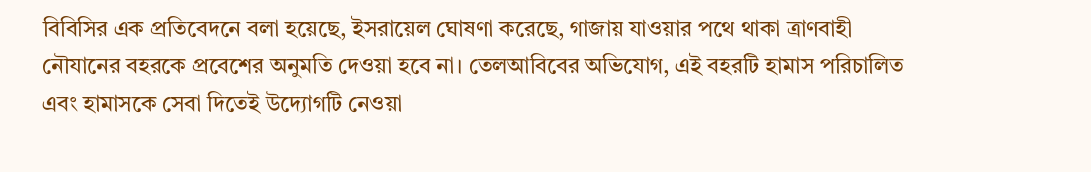বিবিসির এক প্রতিবেদনে বলা হয়েছে, ইসরায়েল ঘোষণা করেছে, গাজায় যাওয়ার পথে থাকা ত্রাণবাহী নৌযানের বহরকে প্রবেশের অনুমতি দেওয়া হবে না। তেলআবিবের অভিযোগ, এই বহরটি হামাস পরিচালিত এবং হামাসকে সেবা দিতেই উদ্যোগটি নেওয়া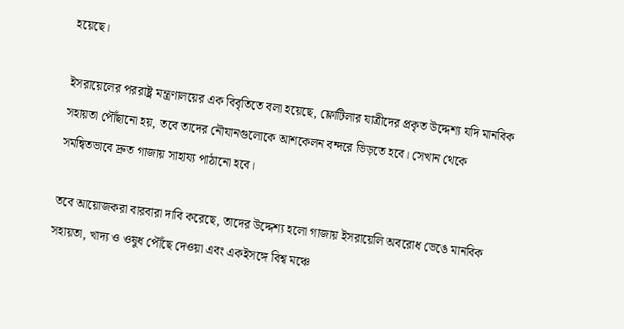হয়েছে।

ইসরায়েলের পররাষ্ট্র মন্ত্রণালয়ের এক বিবৃতিতে বলা হয়েছে, ফ্লোটিলার যাত্রীদের প্রকৃত উদ্দেশ্য যদি মানবিক সহায়তা পৌঁছানো হয়, তবে তাদের নৌযানগুলোকে আশকেলন বন্দরে ভিড়তে হবে। সেখান থেকে সমন্বিতভাবে দ্রুত গাজায় সাহায্য পাঠানো হবে।

তবে আয়োজকরা বারবারা দাবি করেছে, তাদের উদ্দেশ্য হলো গাজায় ইসরায়েলি অবরোধ ভেঙে মানবিক সহায়তা, খাদ্য ও ওষুধ পৌঁছে দেওয়া এবং একইসঙ্গে বিশ্ব মঞ্চে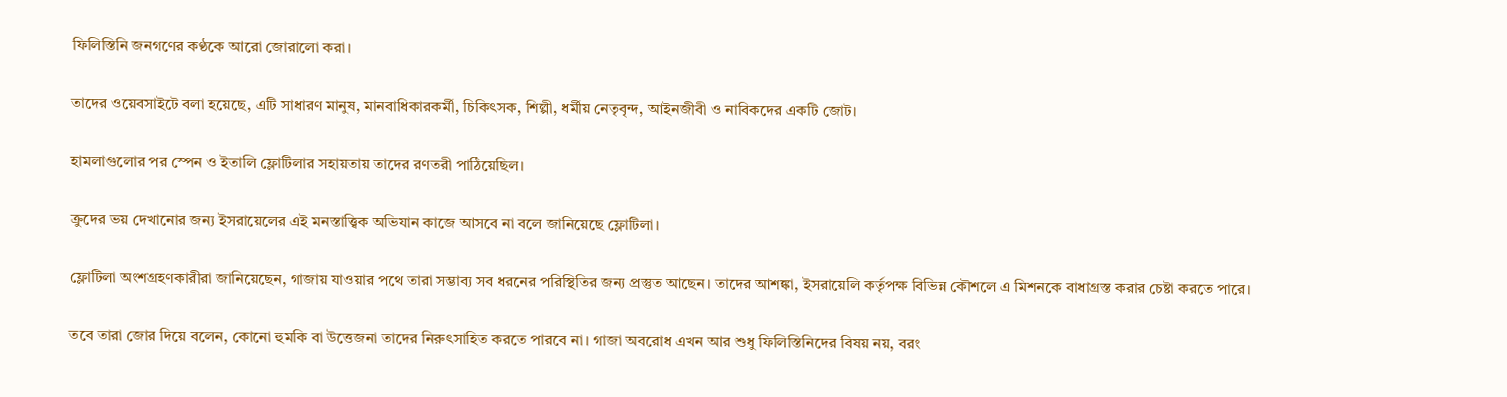ফিলিস্তিনি জনগণের কণ্ঠকে আরো জোরালো করা।

তাদের ওয়েবসাইটে বলা হয়েছে, এটি সাধারণ মানুষ, মানবাধিকারকর্মী, চিকিৎসক, শিল্পী, ধর্মীয় নেতৃবৃন্দ, আইনজীবী ও নাবিকদের একটি জোট।

হামলাগুলোর পর স্পেন ও ইতালি ফ্লোটিলার সহায়তায় তাদের রণতরী পাঠিয়েছিল।

ক্রুদের ভয় দেখানোর জন্য ইসরায়েলের এই মনস্তাত্ত্বিক অভিযান কাজে আসবে না বলে জানিয়েছে ফ্লোটিলা।

ফ্লোটিলা অংশগ্রহণকারীরা জানিয়েছেন, গাজায় যাওয়ার পথে তারা সম্ভাব্য সব ধরনের পরিস্থিতির জন্য প্রস্তুত আছেন। তাদের আশঙ্কা, ইসরায়েলি কর্তৃপক্ষ বিভিন্ন কৌশলে এ মিশনকে বাধাগ্রস্ত করার চেষ্টা করতে পারে।

তবে তারা জোর দিয়ে বলেন, কোনো হুমকি বা উত্তেজনা তাদের নিরুৎসাহিত করতে পারবে না। গাজা অবরোধ এখন আর শুধু ফিলিস্তিনিদের বিষয় নয়, বরং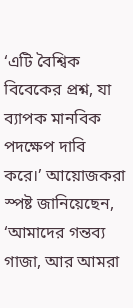‘এটি বৈশ্বিক বিবেকের প্রশ্ন, যা ব্যাপক মানবিক পদক্ষেপ দাবি করে।’ আয়োজকরা স্পষ্ট জানিয়েছেন, ‘আমাদের গন্তব্য গাজা, আর আমরা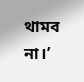থামব না।’